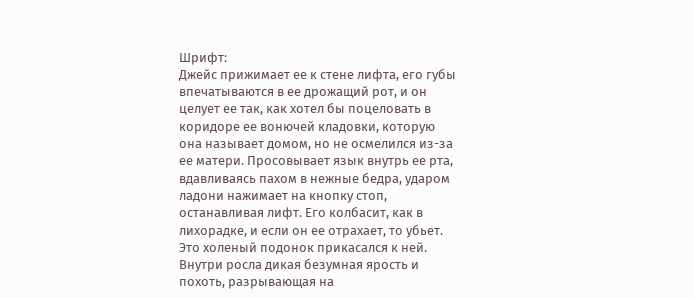Шрифт:
Джейс прижимает ее к стене лифта, его губы впечатываются в ее дрожащий рот, и он целует ее так, как хотел бы поцеловать в коридоре ее вонючей кладовки, которую она называет домом, но не осмелился из-за ее матери. Просовывает язык внутрь ее рта, вдавливаясь пахом в нежные бедра, ударом ладони нажимает на кнопку стоп, останавливая лифт. Его колбасит, как в лихорадке, и если он ее отрахает, то убьет. Это холеный подонок прикасался к ней. Внутри росла дикая безумная ярость и похоть, разрывающая на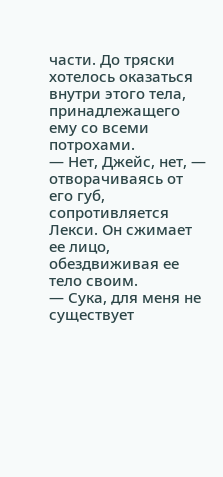части. До тряски хотелось оказаться внутри этого тела, принадлежащего ему со всеми потрохами.
— Нет, Джейс, нет, — отворачиваясь от его губ, сопротивляется Лекси. Он сжимает ее лицо, обездвиживая ее тело своим.
— Сука, для меня не существует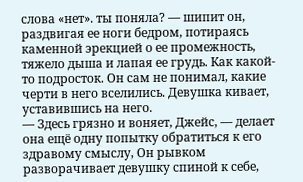слова «нет». ты поняла? — шипит он, раздвигая ее ноги бедром, потираясь каменной эрекцией о ее промежность, тяжело дыша и лапая ее грудь. Как какой-то подросток. Он сам не понимал, какие черти в него вселились. Девушка кивает, уставившись на него.
— Здесь грязно и воняет, Джейс, — делает она ещё одну попытку обратиться к его здравому смыслу, Он рывком разворачивает девушку спиной к себе,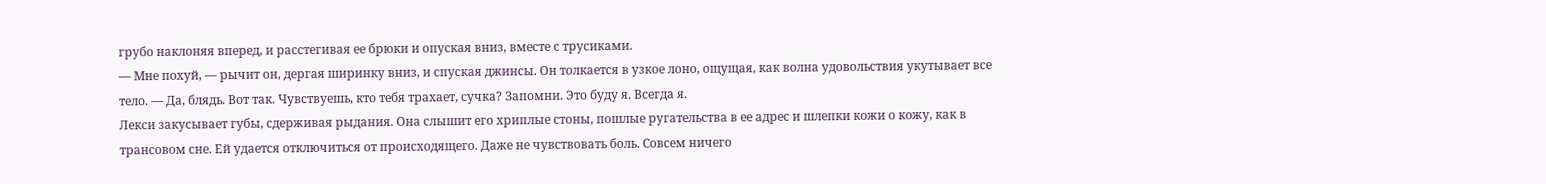грубо наклоняя вперед, и расстегивая ее брюки и опуская вниз, вместе с трусиками.
— Мне похуй, — рычит он, дергая ширинку вниз, и спуская джинсы. Он толкается в узкое лоно, ощущая, как волна удовольствия укутывает все тело. — Да, блядь. Вот так. Чувствуешь, кто тебя трахает, сучка? Запомни. Это буду я. Всегда я.
Лекси закусывает губы, сдерживая рыдания. Она слышит его хриплые стоны, пошлые ругательства в ее адрес и шлепки кожи о кожу, как в трансовом сне. Ей удается отключиться от происходящего. Даже не чувствовать боль. Совсем ничего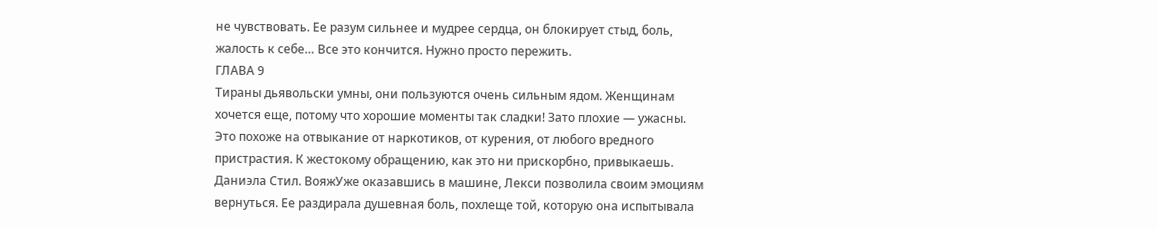не чувствовать. Ее разум сильнее и мудрее сердца, он блокирует стыд, боль, жалость к себе… Все это кончится. Нужно просто пережить.
ГЛАВА 9
Тираны дьявольски умны, они пользуются очень сильным ядом. Женщинам хочется еще, потому что хорошие моменты так сладки! Зато плохие — ужасны. Это похоже на отвыкание от наркотиков, от курения, от любого вредного пристрастия. К жестокому обращению, как это ни прискорбно, привыкаешь.
Даниэла Стил. ВояжУже оказавшись в машине, Лекси позволила своим эмоциям вернуться. Ее раздирала душевная боль, похлеще той, которую она испытывала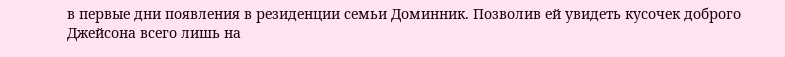в первые дни появления в резиденции семьи Доминник. Позволив ей увидеть кусочек доброго Джейсона всего лишь на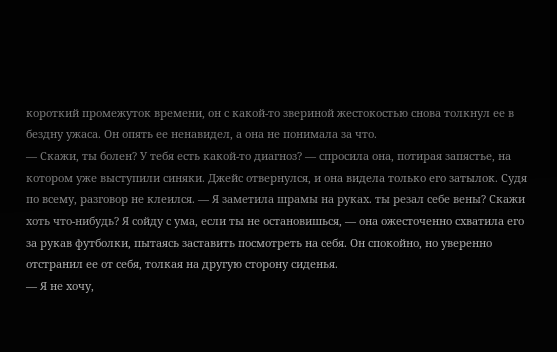короткий промежуток времени, он с какой-то звериной жестокостью снова толкнул ее в бездну ужаса. Он опять ее ненавидел, а она не понимала за что.
— Скажи, ты болен? У тебя есть какой-то диагноз? — спросила она, потирая запястье, на котором уже выступили синяки. Джейс отвернулся, и она видела только его затылок. Судя по всему, разговор не клеился. — Я заметила шрамы на руках. ты резал себе вены? Скажи хоть что-нибудь? Я сойду с ума, если ты не остановишься, — она ожесточенно схватила его за рукав футболки, пытаясь заставить посмотреть на себя. Он спокойно, но уверенно отстранил ее от себя, толкая на другую сторону сиденья.
— Я не хочу,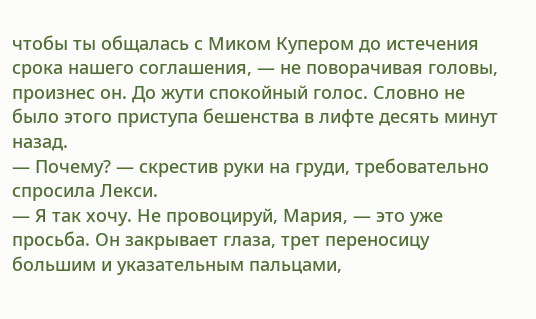чтобы ты общалась с Миком Купером до истечения срока нашего соглашения, — не поворачивая головы, произнес он. До жути спокойный голос. Словно не было этого приступа бешенства в лифте десять минут назад.
— Почему? — скрестив руки на груди, требовательно спросила Лекси.
— Я так хочу. Не провоцируй, Мария, — это уже просьба. Он закрывает глаза, трет переносицу большим и указательным пальцами,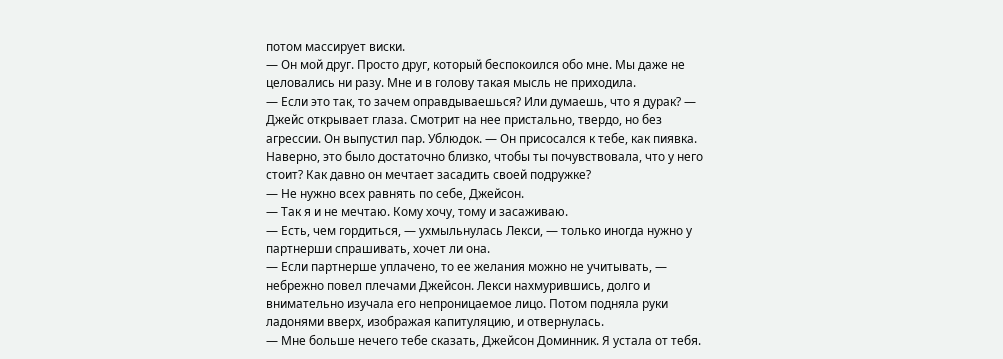потом массирует виски.
— Он мой друг. Просто друг, который беспокоился обо мне. Мы даже не целовались ни разу. Мне и в голову такая мысль не приходила.
— Если это так, то зачем оправдываешься? Или думаешь, что я дурак? — Джейс открывает глаза. Смотрит на нее пристально, твердо, но без агрессии. Он выпустил пар. Ублюдок. — Он присосался к тебе, как пиявка. Наверно, это было достаточно близко, чтобы ты почувствовала, что у него стоит? Как давно он мечтает засадить своей подружке?
— Не нужно всех равнять по себе, Джейсон.
— Так я и не мечтаю. Кому хочу, тому и засаживаю.
— Есть, чем гордиться, — ухмыльнулась Лекси, — только иногда нужно у партнерши спрашивать, хочет ли она.
— Если партнерше уплачено, то ее желания можно не учитывать, — небрежно повел плечами Джейсон. Лекси нахмурившись, долго и внимательно изучала его непроницаемое лицо. Потом подняла руки ладонями вверх, изображая капитуляцию, и отвернулась.
— Мне больше нечего тебе сказать, Джейсон Доминник. Я устала от тебя.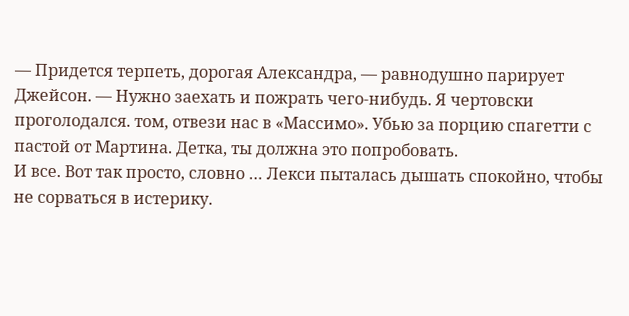— Придется терпеть, дорогая Александра, — равнодушно парирует Джейсон. — Нужно заехать и пожрать чего-нибудь. Я чертовски проголодался. том, отвези нас в «Массимо». Убью за порцию спагетти с пастой от Мартина. Детка, ты должна это попробовать.
И все. Вот так просто, словно … Лекси пыталась дышать спокойно, чтобы не сорваться в истерику.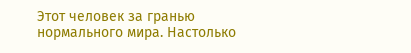Этот человек за гранью нормального мира. Настолько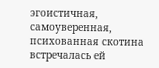эгоистичная, самоуверенная, психованная скотина встречалась ей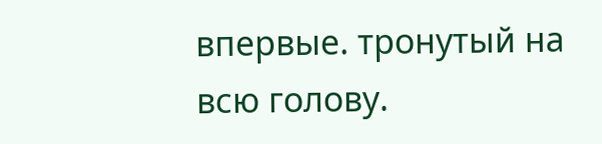впервые. тронутый на всю голову.